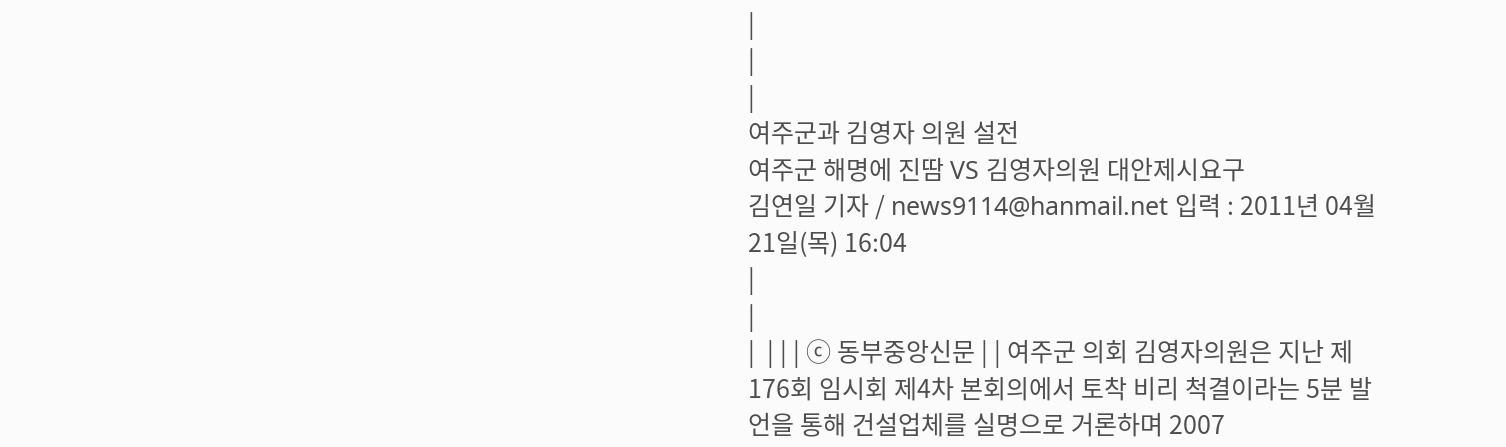|
|
|
여주군과 김영자 의원 설전
여주군 해명에 진땀 VS 김영자의원 대안제시요구
김연일 기자 / news9114@hanmail.net 입력 : 2011년 04월 21일(목) 16:04
|
|
|  | | | ⓒ 동부중앙신문 | | 여주군 의회 김영자의원은 지난 제176회 임시회 제4차 본회의에서 토착 비리 척결이라는 5분 발언을 통해 건설업체를 실명으로 거론하며 2007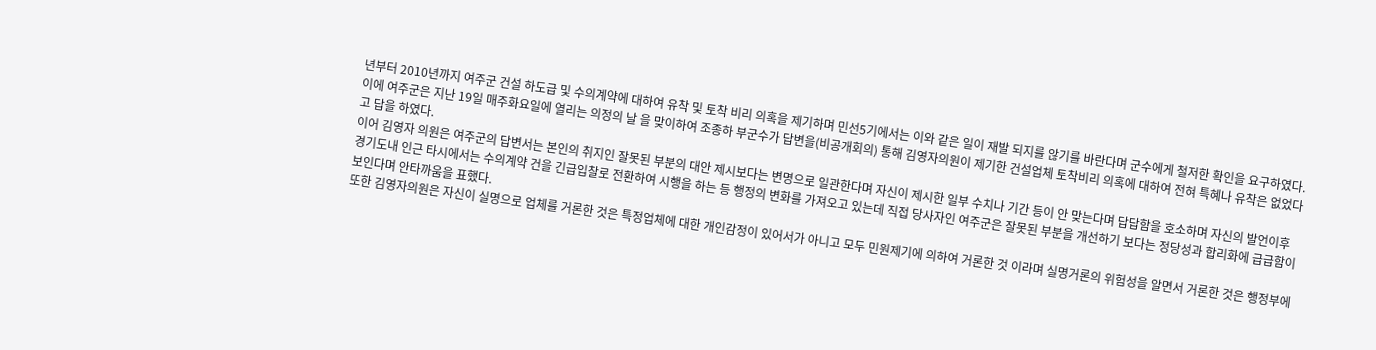년부터 2010년까지 여주군 건설 하도급 및 수의계약에 대하여 유착 및 토착 비리 의혹을 제기하며 민선5기에서는 이와 같은 일이 재발 되지를 않기를 바란다며 군수에게 철저한 확인을 요구하였다.
이에 여주군은 지난 19일 매주화요일에 열리는 의정의 날 을 맞이하여 조종하 부군수가 답변을(비공개회의) 통해 김영자의원이 제기한 건설업체 토착비리 의혹에 대하여 전혀 특혜나 유착은 없었다고 답을 하였다.
이어 김영자 의원은 여주군의 답변서는 본인의 취지인 잘못된 부분의 대안 제시보다는 변명으로 일관한다며 자신이 제시한 일부 수치나 기간 등이 안 맞는다며 답답함을 호소하며 자신의 발언이후 경기도내 인근 타시에서는 수의계약 건을 긴급입찰로 전환하여 시행을 하는 등 행정의 변화를 가져오고 있는데 직접 당사자인 여주군은 잘못된 부분을 개선하기 보다는 정당성과 합리화에 급급함이 보인다며 안타까움을 표했다.
또한 김영자의원은 자신이 실명으로 업체를 거론한 것은 특정업체에 대한 개인감정이 있어서가 아니고 모두 민원제기에 의하여 거론한 것 이라며 실명거론의 위험성을 알면서 거론한 것은 행정부에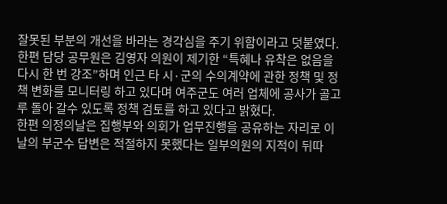잘못된 부분의 개선을 바라는 경각심을 주기 위함이라고 덧붙였다.
한편 담당 공무원은 김영자 의원이 제기한 “특혜나 유착은 없음을 다시 한 번 강조”하며 인근 타 시·군의 수의계약에 관한 정책 및 정책 변화를 모니터링 하고 있다며 여주군도 여러 업체에 공사가 골고루 돌아 갈수 있도록 정책 검토를 하고 있다고 밝혔다.
한편 의정의날은 집행부와 의회가 업무진행을 공유하는 자리로 이날의 부군수 답변은 적절하지 못했다는 일부의원의 지적이 뒤따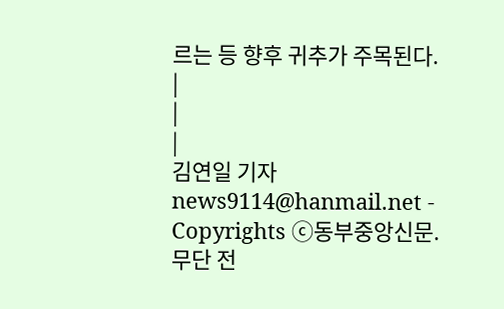르는 등 향후 귀추가 주목된다.
|
|
|
김연일 기자 news9114@hanmail.net - Copyrights ⓒ동부중앙신문.
무단 전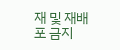재 및 재배포 금지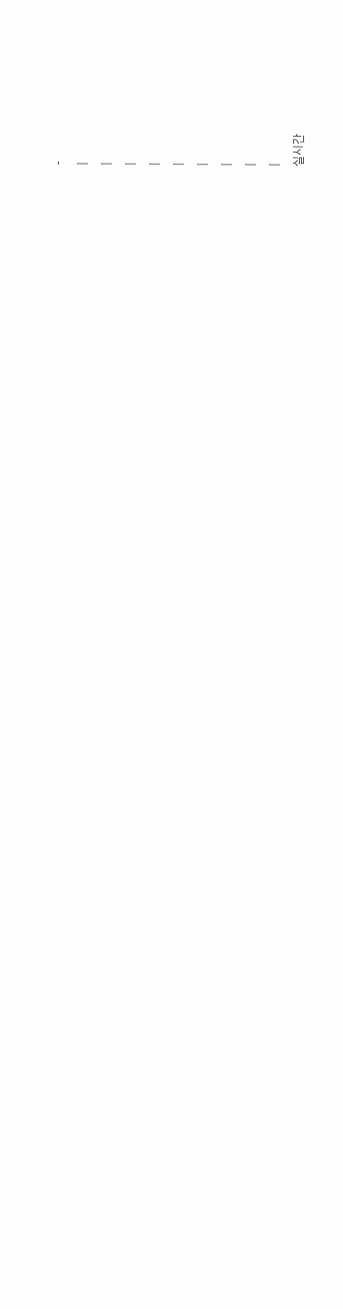-
|
|
|
|
|
|
|
|
|
실시간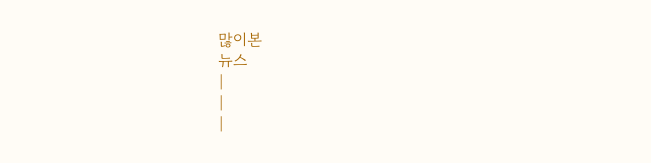많이본
뉴스
|
|
|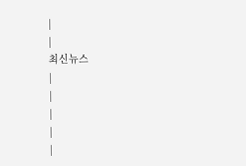|
|
최신뉴스
|
|
|
|
|